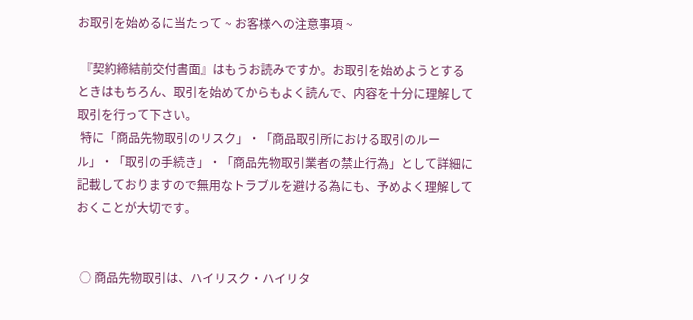お取引を始めるに当たって ~ お客様への注意事項 ~

 『契約締結前交付書面』はもうお読みですか。お取引を始めようとするときはもちろん、取引を始めてからもよく読んで、内容を十分に理解して取引を行って下さい。
 特に「商品先物取引のリスク」・「商品取引所における取引のルール」・「取引の手続き」・「商品先物取引業者の禁止行為」として詳細に記載しておりますので無用なトラブルを避ける為にも、予めよく理解しておくことが大切です。


 ○ 商品先物取引は、ハイリスク・ハイリタ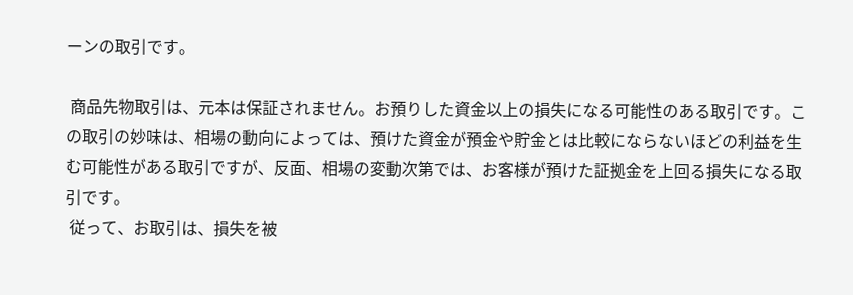ーンの取引です。

 商品先物取引は、元本は保証されません。お預りした資金以上の損失になる可能性のある取引です。この取引の妙味は、相場の動向によっては、預けた資金が預金や貯金とは比較にならないほどの利益を生む可能性がある取引ですが、反面、相場の変動次第では、お客様が預けた証拠金を上回る損失になる取引です。
 従って、お取引は、損失を被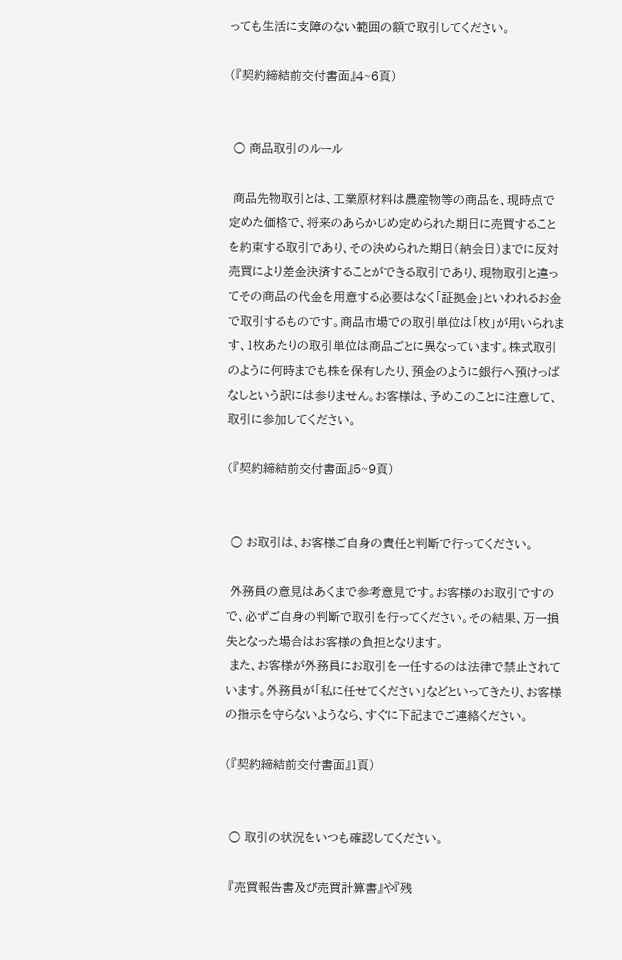っても生活に支障のない範囲の額で取引してください。

(『契約締結前交付書面』4~6頁)


 ○ 商品取引のルール

 商品先物取引とは、工業原材料は農産物等の商品を、現時点で定めた価格で、将来のあらかじめ定められた期日に売買することを約束する取引であり、その決められた期日(納会日)までに反対売買により差金決済することができる取引であり、現物取引と違ってその商品の代金を用意する必要はなく「証拠金」といわれるお金で取引するものです。商品市場での取引単位は「枚」が用いられます、1枚あたりの取引単位は商品ごとに異なっています。株式取引のように何時までも株を保有したり、預金のように銀行へ預けっぱなしという訳には参りません。お客様は、予めこのことに注意して、取引に参加してください。

(『契約締結前交付書面』5~9頁)


 ○ お取引は、お客様ご自身の責任と判断で行ってください。

 外務員の意見はあくまで参考意見です。お客様のお取引ですので、必ずご自身の判断で取引を行ってください。その結果、万一損失となった場合はお客様の負担となります。
 また、お客様が外務員にお取引を一任するのは法律で禁止されています。外務員が「私に任せてください」などといってきたり、お客様の指示を守らないようなら、すぐに下記までご連絡ください。

(『契約締結前交付書面』1頁)


 ○ 取引の状況をいつも確認してください。

 『売買報告書及び売買計算書』や『残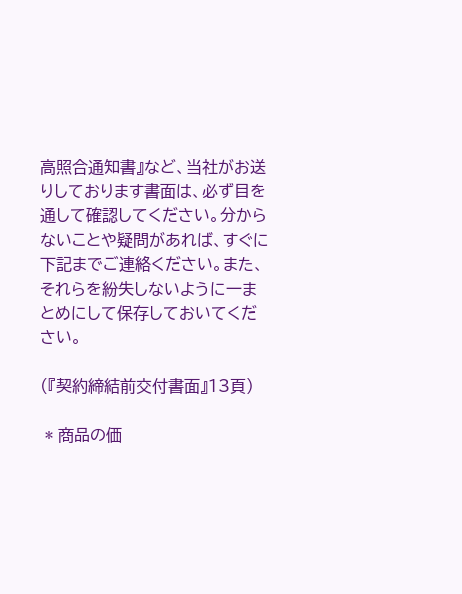高照合通知書』など、当社がお送りしております書面は、必ず目を通して確認してください。分からないことや疑問があれば、すぐに下記までご連絡ください。また、それらを紛失しないように一まとめにして保存しておいてください。

(『契約締結前交付書面』13頁)

 * 商品の価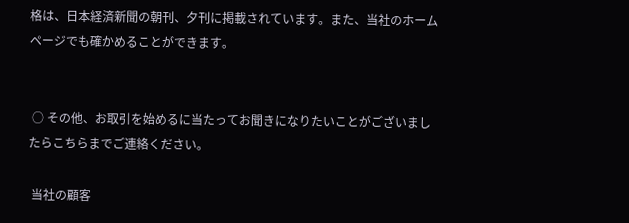格は、日本経済新聞の朝刊、夕刊に掲載されています。また、当社のホームページでも確かめることができます。


 ○ その他、お取引を始めるに当たってお聞きになりたいことがございましたらこちらまでご連絡ください。

 当社の顧客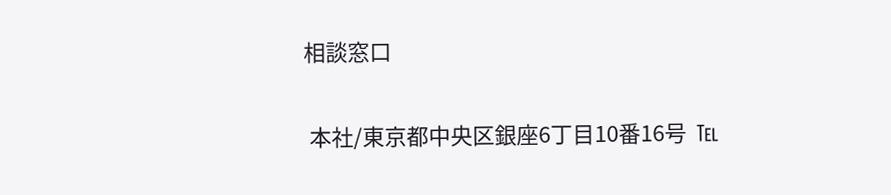相談窓口

 本社/東京都中央区銀座6丁目10番16号  ℡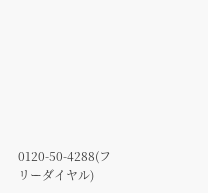0120-50-4288(フリーダイヤル)